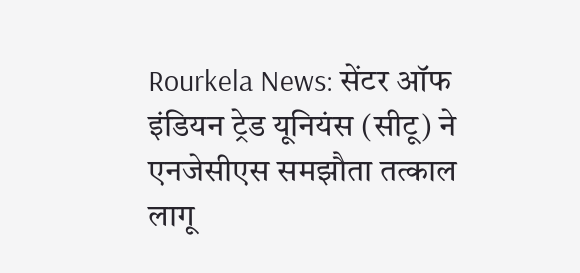Rourkela News: सेंटर ऑफ इंडियन ट्रेड यूनियंस (सीटू) ने एनजेसीएस समझौता तत्काल लागू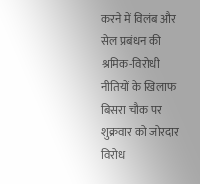करने में विलंब और सेल प्रबंधन की श्रमिक-विरोधी नीतियों के खिलाफ बिसरा चौक पर शुक्रवार को जोरदार विरोध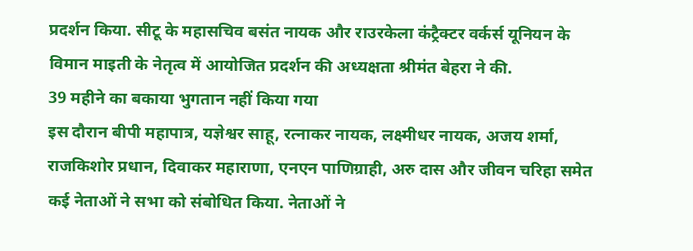प्रदर्शन किया. सीटू के महासचिव बसंत नायक और राउरकेला कंट्रैक्टर वर्कर्स यूनियन के विमान माइती के नेतृत्व में आयोजित प्रदर्शन की अध्यक्षता श्रीमंत बेहरा ने की.
39 महीने का बकाया भुगतान नहीं किया गया
इस दौरान बीपी महापात्र, यज्ञेश्वर साहू, रत्नाकर नायक, लक्ष्मीधर नायक, अजय शर्मा, राजकिशोर प्रधान, दिवाकर महाराणा, एनएन पाणिग्राही, अरु दास और जीवन चरिहा समेत कई नेताओं ने सभा को संबोधित किया. नेताओं ने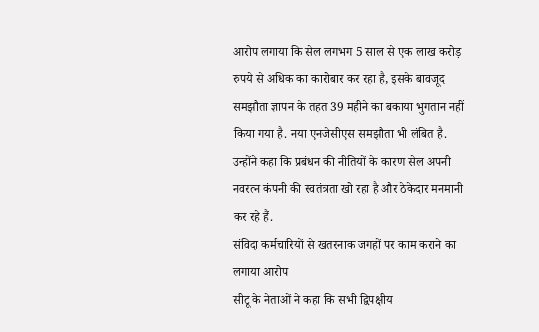आरोप लगाया कि सेल लगभग 5 साल से एक लाख करोड़ रुपये से अधिक का कारोबार कर रहा है, इसके बावजूद समझौता ज्ञापन के तहत 39 महीने का बकाया भुगतान नहीं किया गया है. नया एनजेसीएस समझौता भी लंबित है. उन्होंने कहा कि प्रबंधन की नीतियों के कारण सेल अपनी नवरत्न कंपनी की स्वतंत्रता खो रहा है और ठेकेदार मनमानी कर रहे हैं.
संविदा कर्मचारियों से खतरनाक जगहों पर काम कराने का लगाया आरोप
सीटू के नेताओं ने कहा कि सभी द्विपक्षीय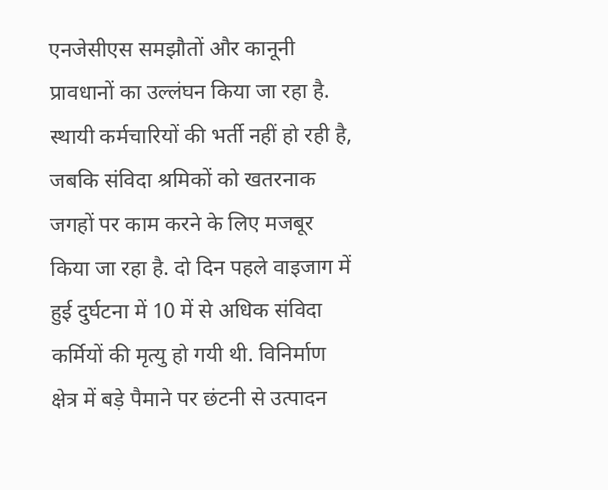एनजेसीएस समझौतों और कानूनी प्रावधानों का उल्लंघन किया जा रहा है. स्थायी कर्मचारियों की भर्ती नहीं हो रही है, जबकि संविदा श्रमिकों को खतरनाक जगहों पर काम करने के लिए मजबूर किया जा रहा है. दो दिन पहले वाइजाग में हुई दुर्घटना में 10 में से अधिक संविदा कर्मियों की मृत्यु हो गयी थी. विनिर्माण क्षेत्र में बड़े पैमाने पर छंटनी से उत्पादन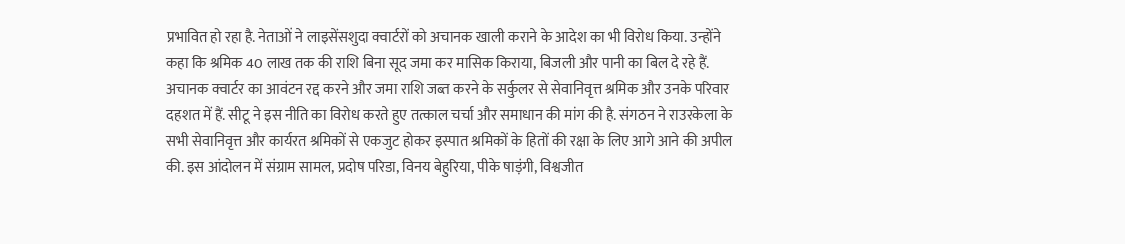प्रभावित हो रहा है. नेताओं ने लाइसेंसशुदा क्वार्टरों को अचानक खाली कराने के आदेश का भी विरोध किया. उन्होंने कहा कि श्रमिक 40 लाख तक की राशि बिना सूद जमा कर मासिक किराया, बिजली और पानी का बिल दे रहे हैं. अचानक क्वार्टर का आवंटन रद्द करने और जमा राशि जब्त करने के सर्कुलर से सेवानिवृत्त श्रमिक और उनके परिवार दहशत में हैं. सीटू ने इस नीति का विरोध करते हुए तत्काल चर्चा और समाधान की मांग की है. संगठन ने राउरकेला के सभी सेवानिवृत्त और कार्यरत श्रमिकों से एकजुट होकर इस्पात श्रमिकों के हितों की रक्षा के लिए आगे आने की अपील की. इस आंदोलन में संग्राम सामल, प्रदोष परिडा, विनय बेहुरिया, पीके षाड़ंगी, विश्वजीत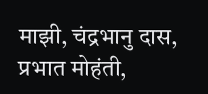माझी, चंद्रभानु दास, प्रभात मोहंती,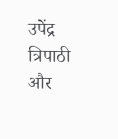उपेंद्र त्रिपाठी और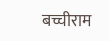बच्चीराम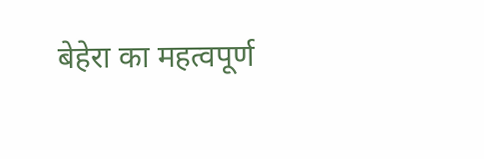बेहेरा का महत्वपूर्ण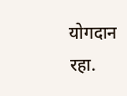योगदान रहा.